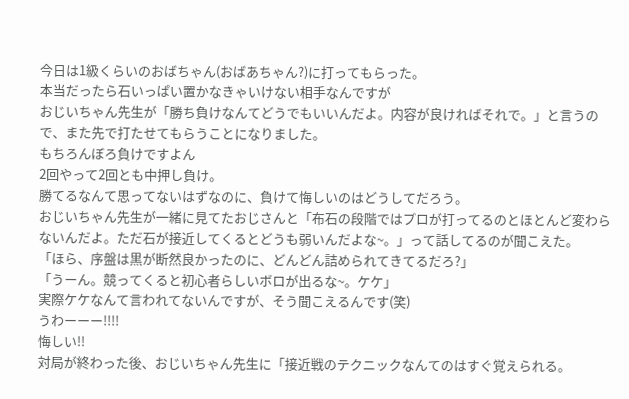今日は1級くらいのおばちゃん(おばあちゃん?)に打ってもらった。
本当だったら石いっぱい置かなきゃいけない相手なんですが
おじいちゃん先生が「勝ち負けなんてどうでもいいんだよ。内容が良ければそれで。」と言うので、また先で打たせてもらうことになりました。
もちろんぼろ負けですよん
2回やって2回とも中押し負け。
勝てるなんて思ってないはずなのに、負けて悔しいのはどうしてだろう。
おじいちゃん先生が一緒に見てたおじさんと「布石の段階ではプロが打ってるのとほとんど変わらないんだよ。ただ石が接近してくるとどうも弱いんだよな~。」って話してるのが聞こえた。
「ほら、序盤は黒が断然良かったのに、どんどん詰められてきてるだろ?」
「うーん。競ってくると初心者らしいボロが出るな~。ケケ」
実際ケケなんて言われてないんですが、そう聞こえるんです(笑)
うわーーー!!!!
悔しい!!
対局が終わった後、おじいちゃん先生に「接近戦のテクニックなんてのはすぐ覚えられる。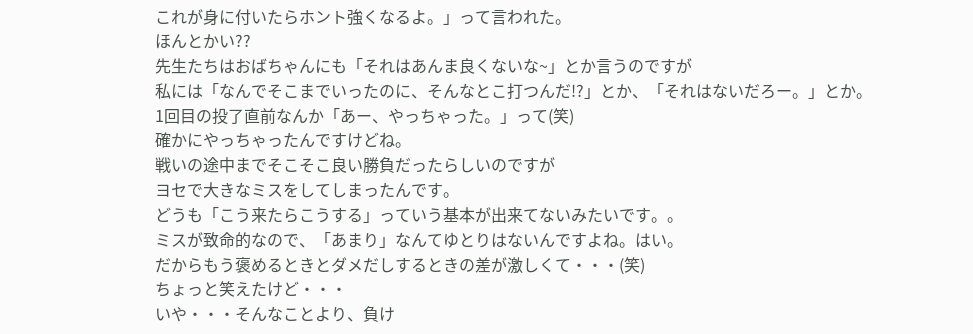これが身に付いたらホント強くなるよ。」って言われた。
ほんとかい??
先生たちはおばちゃんにも「それはあんま良くないな~」とか言うのですが
私には「なんでそこまでいったのに、そんなとこ打つんだ!?」とか、「それはないだろー。」とか。
1回目の投了直前なんか「あー、やっちゃった。」って(笑)
確かにやっちゃったんですけどね。
戦いの途中までそこそこ良い勝負だったらしいのですが
ヨセで大きなミスをしてしまったんです。
どうも「こう来たらこうする」っていう基本が出来てないみたいです。。
ミスが致命的なので、「あまり」なんてゆとりはないんですよね。はい。
だからもう褒めるときとダメだしするときの差が激しくて・・・(笑)
ちょっと笑えたけど・・・
いや・・・そんなことより、負け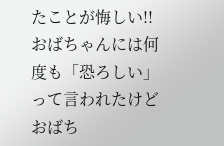たことが悔しい!!
おばちゃんには何度も「恐ろしい」って言われたけど
おばち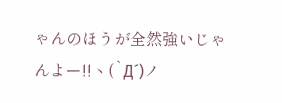ゃんのほうが全然強いじゃんよー!!ヽ(`Д´)ノ